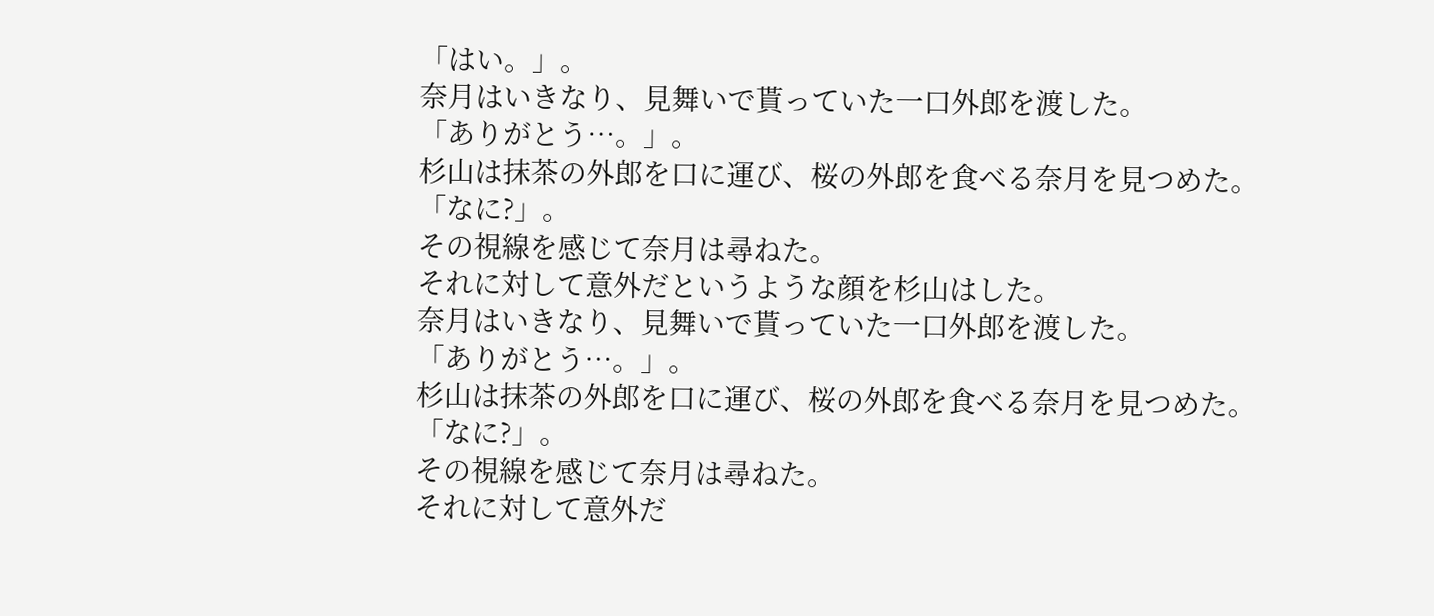「はい。」。
奈月はいきなり、見舞いで貰っていた一口外郎を渡した。
「ありがとう…。」。
杉山は抹茶の外郎を口に運び、桜の外郎を食べる奈月を見つめた。
「なに?」。
その視線を感じて奈月は尋ねた。
それに対して意外だというような顔を杉山はした。
奈月はいきなり、見舞いで貰っていた一口外郎を渡した。
「ありがとう…。」。
杉山は抹茶の外郎を口に運び、桜の外郎を食べる奈月を見つめた。
「なに?」。
その視線を感じて奈月は尋ねた。
それに対して意外だ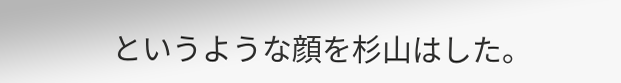というような顔を杉山はした。